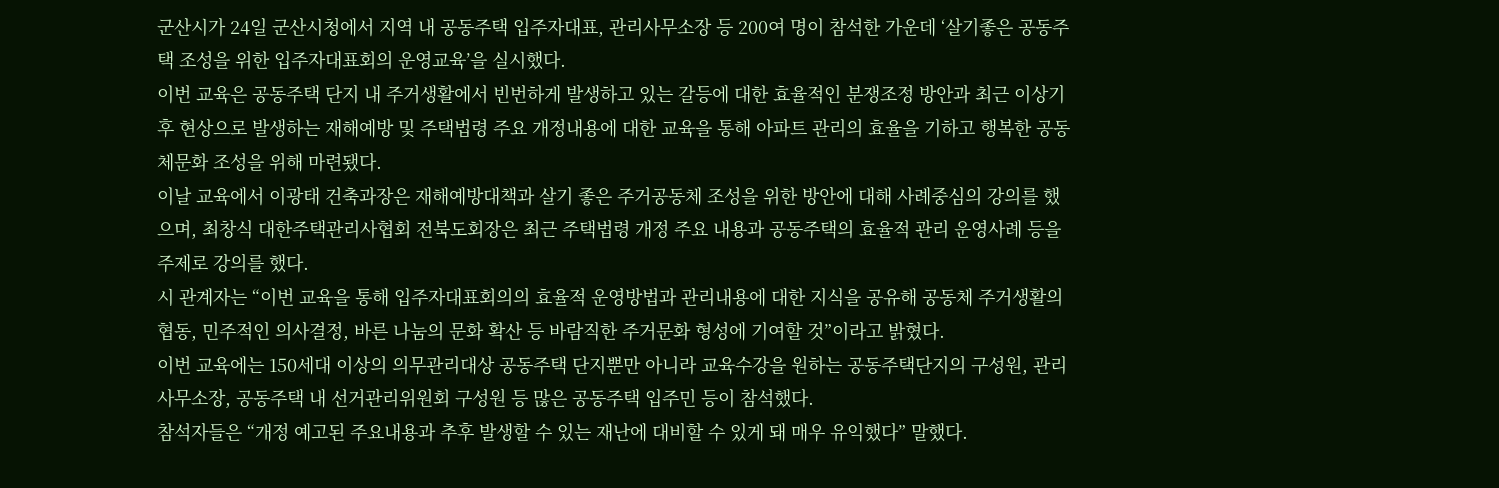군산시가 24일 군산시청에서 지역 내 공동주택 입주자대표, 관리사무소장 등 200여 명이 참석한 가운데 ‘살기좋은 공동주택 조성을 위한 입주자대표회의 운영교육’을 실시했다.
이번 교육은 공동주택 단지 내 주거생활에서 빈번하게 발생하고 있는 갈등에 대한 효율적인 분쟁조정 방안과 최근 이상기후 현상으로 발생하는 재해예방 및 주택법령 주요 개정내용에 대한 교육을 통해 아파트 관리의 효율을 기하고 행복한 공동체문화 조성을 위해 마련됐다.
이날 교육에서 이광태 건축과장은 재해예방대책과 살기 좋은 주거공동체 조성을 위한 방안에 대해 사례중심의 강의를 했으며, 최창식 대한주택관리사협회 전북도회장은 최근 주택법령 개정 주요 내용과 공동주택의 효율적 관리 운영사례 등을 주제로 강의를 했다.
시 관계자는 “이번 교육을 통해 입주자대표회의의 효율적 운영방법과 관리내용에 대한 지식을 공유해 공동체 주거생활의 협동, 민주적인 의사결정, 바른 나눔의 문화 확산 등 바람직한 주거문화 형성에 기여할 것”이라고 밝혔다.
이번 교육에는 150세대 이상의 의무관리대상 공동주택 단지뿐만 아니라 교육수강을 원하는 공동주택단지의 구성원, 관리사무소장, 공동주택 내 선거관리위원회 구성원 등 많은 공동주택 입주민 등이 참석했다.
참석자들은 “개정 예고된 주요내용과 추후 발생할 수 있는 재난에 대비할 수 있게 돼 매우 유익했다” 말했다.